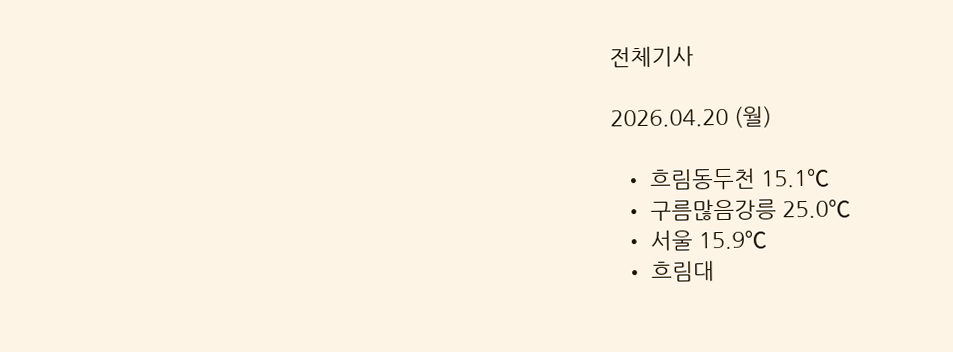전체기사

2026.04.20 (월)

  • 흐림동두천 15.1℃
  • 구름많음강릉 25.0℃
  • 서울 15.9℃
  • 흐림대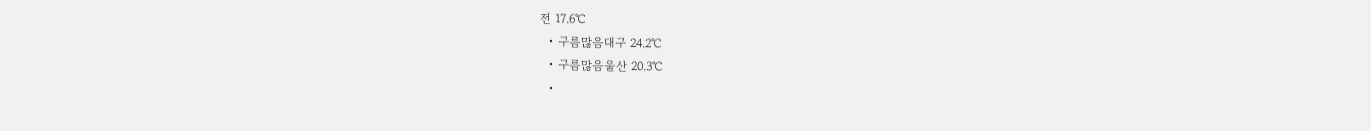전 17.6℃
  • 구름많음대구 24.2℃
  • 구름많음울산 20.3℃
  •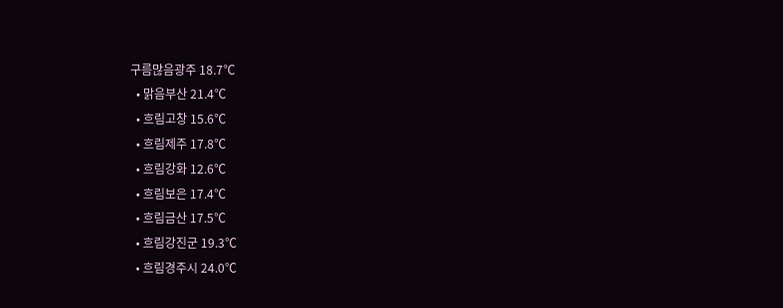구름많음광주 18.7℃
  • 맑음부산 21.4℃
  • 흐림고창 15.6℃
  • 흐림제주 17.8℃
  • 흐림강화 12.6℃
  • 흐림보은 17.4℃
  • 흐림금산 17.5℃
  • 흐림강진군 19.3℃
  • 흐림경주시 24.0℃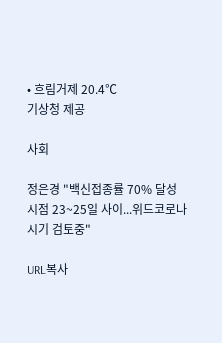• 흐림거제 20.4℃
기상청 제공

사회

정은경 "백신접종률 70% 달성 시점 23~25일 사이...위드코로나 시기 검토중"

URL복사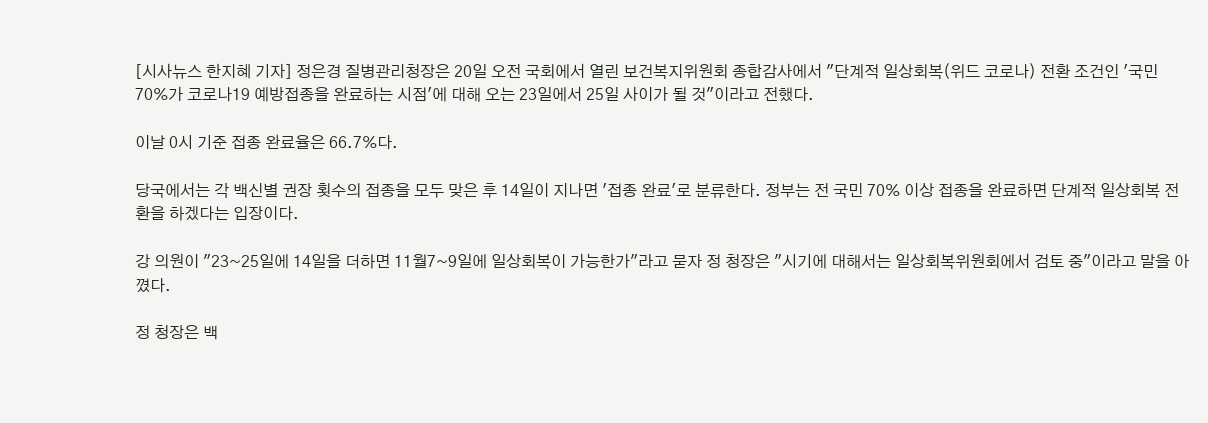[시사뉴스 한지혜 기자] 정은경 질병관리청장은 20일 오전 국회에서 열린 보건복지위원회 종합감사에서 "단계적 일상회복(위드 코로나) 전환 조건인 '국민 70%가 코로나19 예방접종을 완료하는 시점'에 대해 오는 23일에서 25일 사이가 될 것"이라고 전했다.

이날 0시 기준 접종 완료율은 66.7%다.

당국에서는 각 백신별 권장 횟수의 접종을 모두 맞은 후 14일이 지나면 '접종 완료'로 분류한다. 정부는 전 국민 70% 이상 접종을 완료하면 단계적 일상회복 전환을 하겠다는 입장이다.

강 의원이 "23~25일에 14일을 더하면 11월7~9일에 일상회복이 가능한가"라고 묻자 정 청장은 "시기에 대해서는 일상회복위원회에서 검토 중"이라고 말을 아꼈다.

정 청장은 백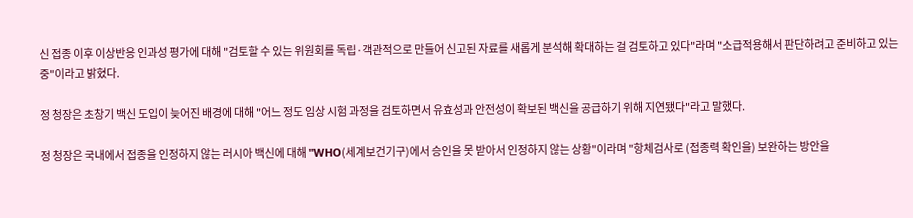신 접종 이후 이상반응 인과성 평가에 대해 "검토할 수 있는 위원회를 독립·객관적으로 만들어 신고된 자료를 새롭게 분석해 확대하는 걸 검토하고 있다"라며 "소급적용해서 판단하려고 준비하고 있는 중"이라고 밝혔다.

정 청장은 초창기 백신 도입이 늦어진 배경에 대해 "어느 정도 임상 시험 과정을 검토하면서 유효성과 안전성이 확보된 백신을 공급하기 위해 지연됐다"라고 말했다.

정 청장은 국내에서 접종을 인정하지 않는 러시아 백신에 대해 "WHO(세계보건기구)에서 승인을 못 받아서 인정하지 않는 상황"이라며 "항체검사로 (접종력 확인을) 보완하는 방안을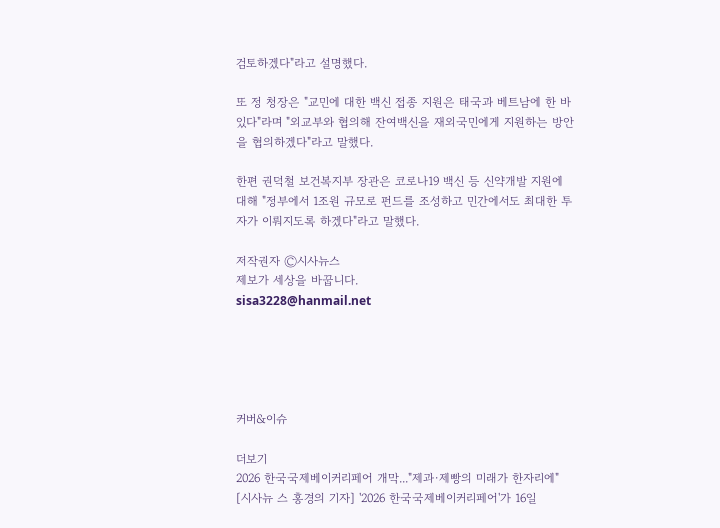검토하겠다"라고 설명했다.

또 정 청장은 "교민에 대한 백신 접종 지원은 태국과 베트남에 한 바 있다"라며 "외교부와 협의해 잔여백신을 재외국민에게 지원하는 방안을 협의하겠다"라고 말했다.

한편 권덕철 보건복지부 장관은 코로나19 백신 등 신약개발 지원에 대해 "정부에서 1조원 규모로 펀드를 조성하고 민간에서도 최대한 투자가 이뤄지도록 하겠다"라고 말했다.

저작권자 Ⓒ시사뉴스
제보가 세상을 바꿉니다.
sisa3228@hanmail.net





커버&이슈

더보기
2026 한국국제베이커리페어 개막..."제과·제빵의 미래가 한자리에"
[시사뉴 스 홍경의 기자] '2026 한국국제베이커리페어'가 16일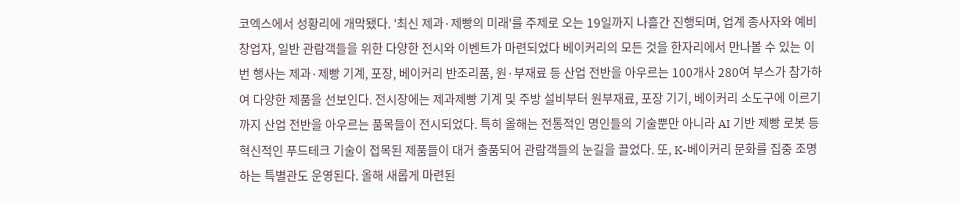코엑스에서 성황리에 개막됐다. '최신 제과·제빵의 미래'를 주제로 오는 19일까지 나흘간 진행되며, 업계 종사자와 예비 창업자, 일반 관람객들을 위한 다양한 전시와 이벤트가 마련되었다 베이커리의 모든 것을 한자리에서 만나볼 수 있는 이번 행사는 제과·제빵 기계, 포장, 베이커리 반조리품, 원·부재료 등 산업 전반을 아우르는 100개사 280여 부스가 참가하여 다양한 제품을 선보인다. 전시장에는 제과제빵 기계 및 주방 설비부터 원부재료, 포장 기기, 베이커리 소도구에 이르기까지 산업 전반을 아우르는 품목들이 전시되었다. 특히 올해는 전통적인 명인들의 기술뿐만 아니라 AI 기반 제빵 로봇 등 혁신적인 푸드테크 기술이 접목된 제품들이 대거 출품되어 관람객들의 눈길을 끌었다. 또, K-베이커리 문화를 집중 조명하는 특별관도 운영된다. 올해 새롭게 마련된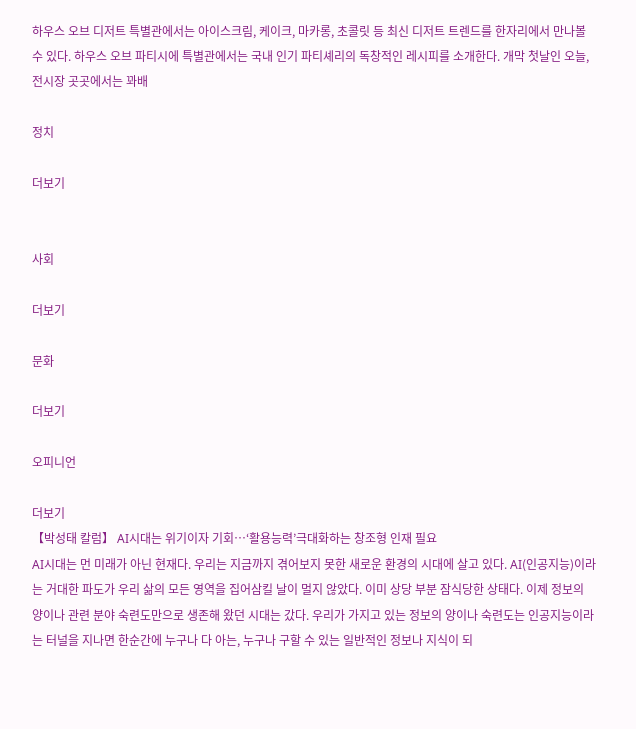하우스 오브 디저트 특별관에서는 아이스크림, 케이크, 마카롱, 초콜릿 등 최신 디저트 트렌드를 한자리에서 만나볼 수 있다. 하우스 오브 파티시에 특별관에서는 국내 인기 파티셰리의 독창적인 레시피를 소개한다. 개막 첫날인 오늘, 전시장 곳곳에서는 꽈배

정치

더보기


사회

더보기

문화

더보기

오피니언

더보기
【박성태 칼럼】 AI시대는 위기이자 기회…‘활용능력’극대화하는 창조형 인재 필요
AI시대는 먼 미래가 아닌 현재다. 우리는 지금까지 겪어보지 못한 새로운 환경의 시대에 살고 있다. AI(인공지능)이라는 거대한 파도가 우리 삶의 모든 영역을 집어삼킬 날이 멀지 않았다. 이미 상당 부분 잠식당한 상태다. 이제 정보의 양이나 관련 분야 숙련도만으로 생존해 왔던 시대는 갔다. 우리가 가지고 있는 정보의 양이나 숙련도는 인공지능이라는 터널을 지나면 한순간에 누구나 다 아는, 누구나 구할 수 있는 일반적인 정보나 지식이 되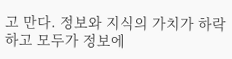고 만다. 정보와 지식의 가치가 하락하고 모두가 정보에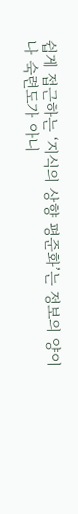쉽게 접근하는 ‘지식의 상향 평준화’는 정보의 양이나 숙련도가 아니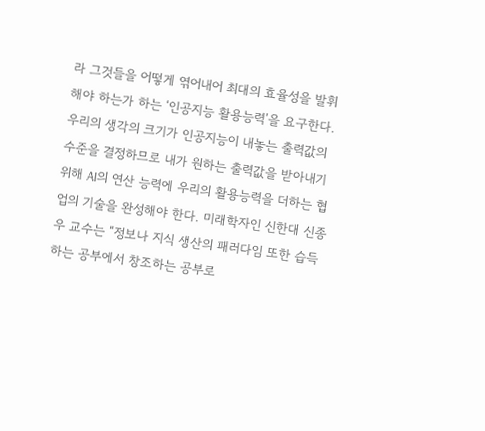라 그것들을 어떻게 엮어내어 최대의 효율성을 발휘해야 하는가 하는 ‘인공지능 활용능력’을 요구한다. 우리의 생각의 크기가 인공지능이 내놓는 출력값의 수준을 결정하므로 내가 원하는 출력값을 받아내기 위해 AI의 연산 능력에 우리의 활용능력을 더하는 협업의 기술을 완성해야 한다. 미래학자인 신한대 신종우 교수는 “정보나 지식 생산의 패러다임 또한 습득하는 공부에서 창조하는 공부로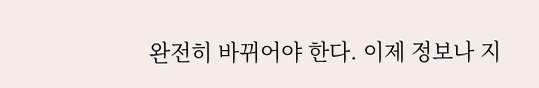완전히 바뀌어야 한다. 이제 정보나 지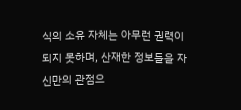식의 소유 자체는 아무런 권력이 되지 못하며, 산재한 정보들을 자신만의 관점으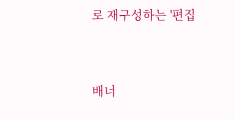로 재구성하는 '편집


배너